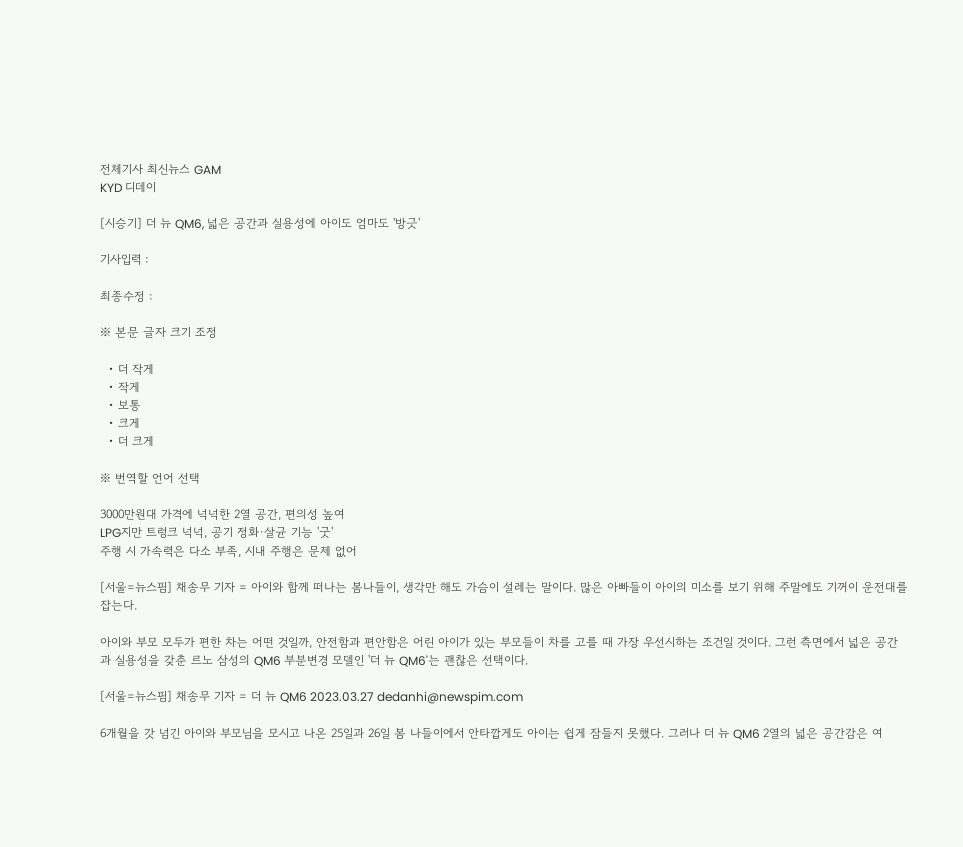전체기사 최신뉴스 GAM
KYD 디데이

[시승기] 더 뉴 QM6, 넓은 공간과 실용성에 아이도 엄마도 '방긋'

기사입력 :

최종수정 :

※ 본문 글자 크기 조정

  • 더 작게
  • 작게
  • 보통
  • 크게
  • 더 크게

※ 번역할 언어 선택

3000만원대 가격에 넉넉한 2열 공간, 편의성 높여
LPG지만 트렁크 넉넉, 공기 정화·살균 기능 '굿'
주행 시 가속력은 다소 부족, 시내 주행은 문제 없어

[서울=뉴스핌] 채송무 기자 = 아이와 함께 떠나는 봄나들이, 생각만 해도 가슴이 설레는 말이다. 많은 아빠들이 아이의 미소를 보기 위해 주말에도 기꺼이 운전대를 잡는다.

아이와 부모 모두가 편한 차는 어떤 것일까, 안전함과 편안함은 어린 아이가 있는 부모들이 차를 고를 때 가장 우선시하는 조건일 것이다. 그런 측면에서 넓은 공간과 실용성을 갖춘 르노 삼성의 QM6 부분변경 모델인 '더 뉴 QM6'는 괜찮은 선택이다.

[서울=뉴스핌] 채송무 기자 = 더 뉴 QM6 2023.03.27 dedanhi@newspim.com

6개월을 갓 넘긴 아이와 부모님을 모시고 나온 25일과 26일 봄 나들이에서 안타깝게도 아이는 쉽게 잠들지 못했다. 그러나 더 뉴 QM6 2열의 넓은 공간감은 여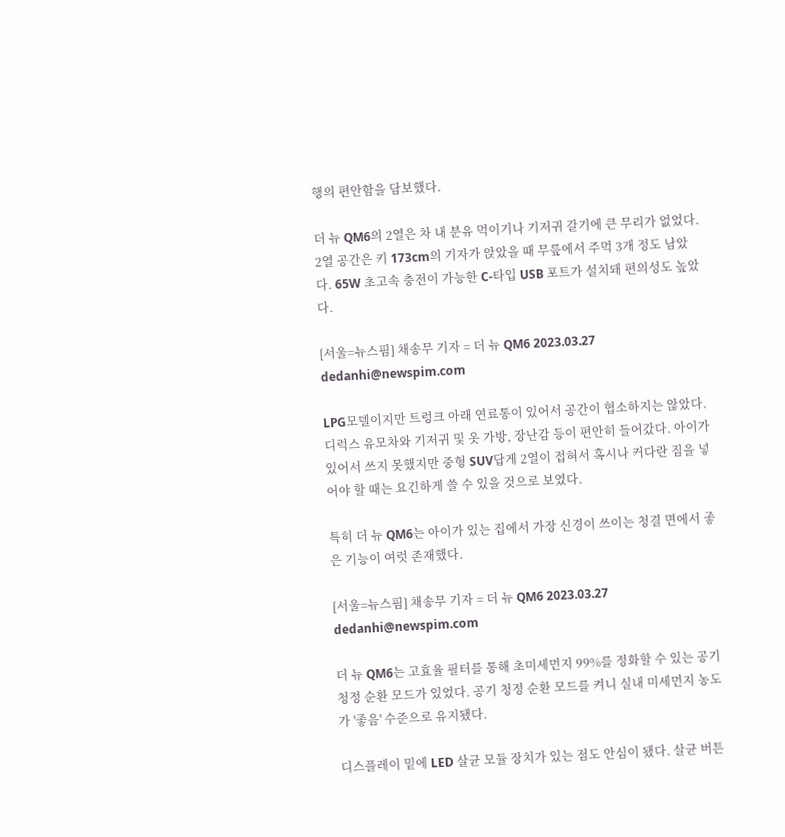행의 편안함을 담보했다.

더 뉴 QM6의 2열은 차 내 분유 먹이기나 기저귀 갈기에 큰 무리가 없었다. 2열 공간은 키 173cm의 기자가 앉았을 때 무릎에서 주먹 3개 정도 남았다. 65W 초고속 충전이 가능한 C-타입 USB 포트가 설치돼 편의성도 높았다.

[서울=뉴스핌] 채송무 기자 = 더 뉴 QM6 2023.03.27 dedanhi@newspim.com

LPG모델이지만 트렁크 아래 연료통이 있어서 공간이 협소하지는 않았다. 디럭스 유모차와 기저귀 및 옷 가방, 장난감 등이 편안히 들어갔다. 아이가 있어서 쓰지 못했지만 중형 SUV답게 2열이 접혀서 혹시나 커다란 짐을 넣어야 할 때는 요긴하게 쓸 수 있을 것으로 보였다.

특히 더 뉴 QM6는 아이가 있는 집에서 가장 신경이 쓰이는 청결 면에서 좋은 기능이 여럿 존재했다.

[서울=뉴스핌] 채송무 기자 = 더 뉴 QM6 2023.03.27 dedanhi@newspim.com

더 뉴 QM6는 고효율 필터를 통해 초미세먼지 99%를 정화할 수 있는 공기 청정 순환 모드가 있었다. 공기 청정 순환 모드를 켜니 실내 미세먼지 농도가 '좋음' 수준으로 유지됐다.

디스플레이 밑에 LED 살균 모듈 장치가 있는 점도 안심이 됐다. 살균 버튼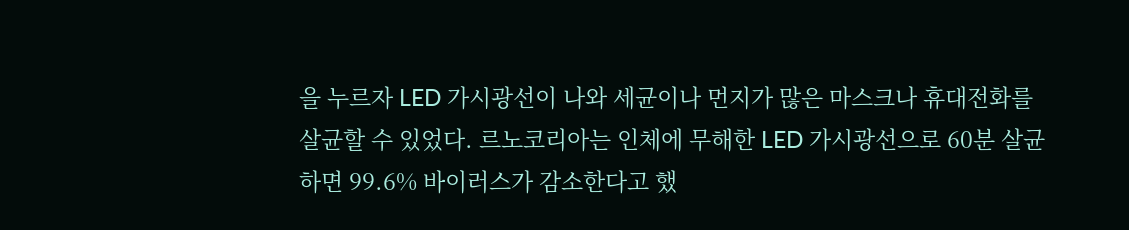을 누르자 LED 가시광선이 나와 세균이나 먼지가 많은 마스크나 휴대전화를 살균할 수 있었다. 르노코리아는 인체에 무해한 LED 가시광선으로 60분 살균하면 99.6% 바이러스가 감소한다고 했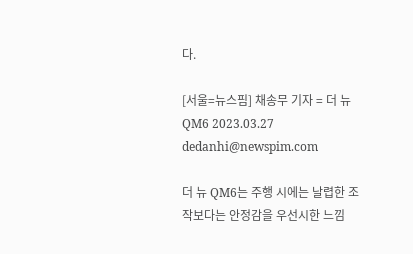다.

[서울=뉴스핌] 채송무 기자 = 더 뉴 QM6 2023.03.27 dedanhi@newspim.com

더 뉴 QM6는 주행 시에는 날렵한 조작보다는 안정감을 우선시한 느낌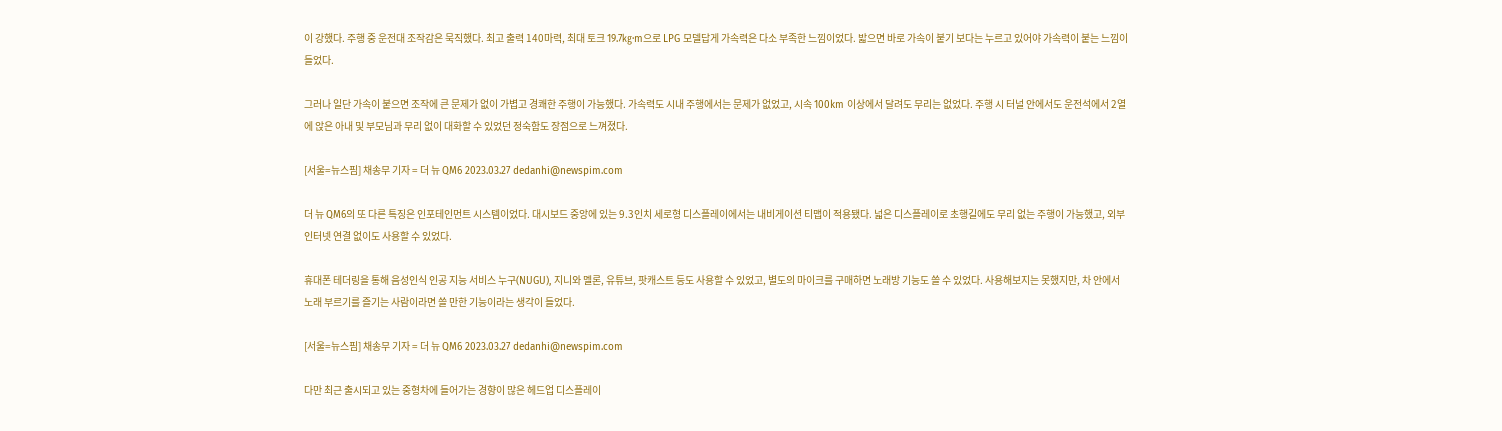이 강했다. 주행 중 운전대 조작감은 묵직했다. 최고 출력 140마력, 최대 토크 19.7㎏·m으로 LPG 모델답게 가속력은 다소 부족한 느낌이었다. 밟으면 바로 가속이 붙기 보다는 누르고 있어야 가속력이 붙는 느낌이 들었다.

그러나 일단 가속이 붙으면 조작에 큰 문제가 없이 가볍고 경쾌한 주행이 가능했다. 가속력도 시내 주행에서는 문제가 없었고, 시속 100km 이상에서 달려도 무리는 없었다. 주행 시 터널 안에서도 운전석에서 2열에 앉은 아내 및 부모님과 무리 없이 대화할 수 있었던 정숙함도 장점으로 느껴졌다.

[서울=뉴스핌] 채송무 기자 = 더 뉴 QM6 2023.03.27 dedanhi@newspim.com

더 뉴 QM6의 또 다른 특징은 인포테인먼트 시스템이었다. 대시보드 중앙에 있는 9.3인치 세로형 디스플레이에서는 내비게이션 티맵이 적용됐다. 넓은 디스플레이로 초행길에도 무리 없는 주행이 가능했고, 외부 인터넷 연결 없이도 사용할 수 있었다.

휴대폰 테더링을 통해 음성인식 인공 지능 서비스 누구(NUGU), 지니와 멜론, 유튜브, 팟캐스트 등도 사용할 수 있었고, 별도의 마이크를 구매하면 노래방 기능도 쓸 수 있었다. 사용해보지는 못했지만, 차 안에서 노래 부르기를 즐기는 사람이라면 쓸 만한 기능이라는 생각이 들었다.

[서울=뉴스핌] 채송무 기자 = 더 뉴 QM6 2023.03.27 dedanhi@newspim.com

다만 최근 출시되고 있는 중형차에 들어가는 경향이 많은 헤드업 디스플레이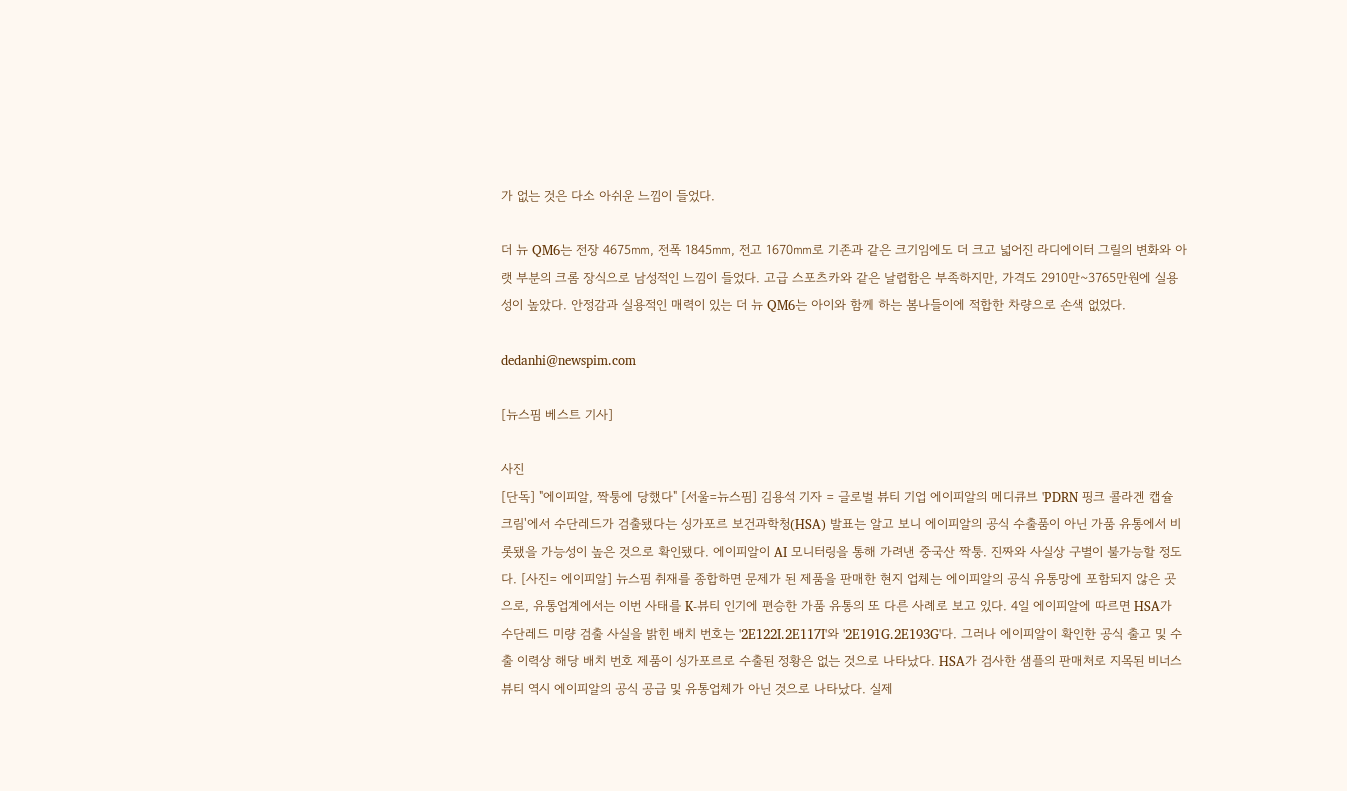가 없는 것은 다소 아쉬운 느낌이 들었다.

더 뉴 QM6는 전장 4675㎜, 전폭 1845㎜, 전고 1670㎜로 기존과 같은 크기임에도 더 크고 넓어진 라디에이터 그릴의 변화와 아랫 부분의 크롬 장식으로 남성적인 느낌이 들었다. 고급 스포츠카와 같은 날렵함은 부족하지만, 가격도 2910만~3765만원에 실용성이 높았다. 안정감과 실용적인 매력이 있는 더 뉴 QM6는 아이와 함께 하는 봄나들이에 적합한 차량으로 손색 없었다.

dedanhi@newspim.com

[뉴스핌 베스트 기사]

사진
[단독] "에이피알, 짝퉁에 당했다" [서울=뉴스핌] 김용석 기자 = 글로벌 뷰티 기업 에이피알의 메디큐브 'PDRN 핑크 콜라겐 캡슐 크림'에서 수단레드가 검출됐다는 싱가포르 보건과학청(HSA) 발표는 알고 보니 에이피알의 공식 수출품이 아닌 가품 유통에서 비롯됐을 가능성이 높은 것으로 확인됐다. 에이피알이 AI 모니터링을 통해 가려낸 중국산 짝퉁. 진짜와 사실상 구별이 불가능할 정도다. [사진= 에이피알] 뉴스핌 취재를 종합하면 문제가 된 제품을 판매한 현지 업체는 에이피알의 공식 유통망에 포함되지 않은 곳으로, 유통업계에서는 이번 사태를 K-뷰티 인기에 편승한 가품 유통의 또 다른 사례로 보고 있다. 4일 에이피알에 따르면 HSA가 수단레드 미량 검출 사실을 밝힌 배치 번호는 '2E122I.2E117I'와 '2E191G.2E193G'다. 그러나 에이피알이 확인한 공식 출고 및 수출 이력상 해당 배치 번호 제품이 싱가포르로 수출된 정황은 없는 것으로 나타났다. HSA가 검사한 샘플의 판매처로 지목된 비너스 뷰티 역시 에이피알의 공식 공급 및 유통업체가 아닌 것으로 나타났다. 실제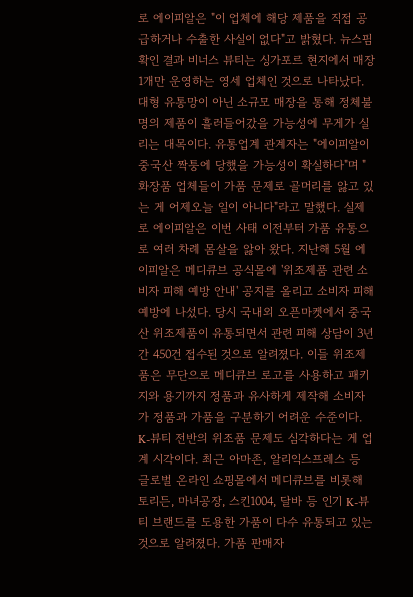로 에이피알은 "이 업체에 해당 제품을 직접 공급하거나 수출한 사실이 없다"고 밝혔다. 뉴스핌 확인 결과 비너스 뷰티는 싱가포르 현지에서 매장 1개만 운영하는 영세 업체인 것으로 나타났다. 대형 유통망이 아닌 소규모 매장을 통해 정체불명의 제품이 흘러들어갔을 가능성에 무게가 실리는 대목이다. 유통업계 관계자는 "에이피알이 중국산 짝퉁에 당했을 가능성이 확실하다"며 "화장품 업체들이 가품 문제로 골머리를 앓고 있는 게 어제오늘 일이 아니다"라고 말했다. 실제로 에이피알은 이번 사태 이전부터 가품 유통으로 여러 차례 몸살을 앓아 왔다. 지난해 5월 에이피알은 메디큐브 공식몰에 '위조제품 관련 소비자 피해 예방 안내' 공지를 올리고 소비자 피해 예방에 나섰다. 당시 국내외 오픈마켓에서 중국산 위조제품이 유통되면서 관련 피해 상담이 3년간 450건 접수된 것으로 알려졌다. 이들 위조제품은 무단으로 메디큐브 로고를 사용하고 패키지와 용기까지 정품과 유사하게 제작해 소비자가 정품과 가품을 구분하기 어려운 수준이다. K-뷰티 전반의 위조품 문제도 심각하다는 게 업계 시각이다. 최근 아마존, 알리익스프레스 등 글로벌 온라인 쇼핑몰에서 메디큐브를 비롯해 토리든, 마녀공장, 스킨1004, 달바 등 인기 K-뷰티 브랜드를 도용한 가품이 다수 유통되고 있는 것으로 알려졌다. 가품 판매자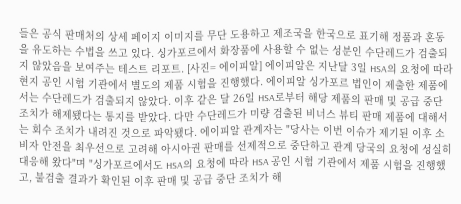들은 공식 판매처의 상세 페이지 이미지를 무단 도용하고 제조국을 한국으로 표기해 정품과 혼동을 유도하는 수법을 쓰고 있다. 싱가포르에서 화장품에 사용할 수 없는 성분인 수단레드가 검출되지 않았음을 보여주는 테스트 리포트. [사진= 에이피알] 에이피알은 지난달 3일 HSA의 요청에 따라 현지 공인 시험 기관에서 별도의 제품 시험을 진행했다. 에이피알 싱가포르 법인이 제출한 제품에서는 수단레드가 검출되지 않았다. 이후 같은 달 26일 HSA로부터 해당 제품의 판매 및 공급 중단 조치가 해제됐다는 통지를 받았다. 다만 수단레드가 미량 검출된 비너스 뷰티 판매 제품에 대해서는 회수 조치가 내려진 것으로 파악됐다. 에이피알 관계자는 "당사는 이번 이슈가 제기된 이후 소비자 안전을 최우선으로 고려해 아시아권 판매를 선제적으로 중단하고 관계 당국의 요청에 성실히 대응해 왔다"며 "싱가포르에서도 HSA의 요청에 따라 HSA 공인 시험 기관에서 제품 시험을 진행했고, 불검출 결과가 확인된 이후 판매 및 공급 중단 조치가 해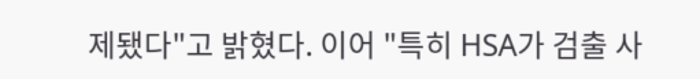제됐다"고 밝혔다. 이어 "특히 HSA가 검출 사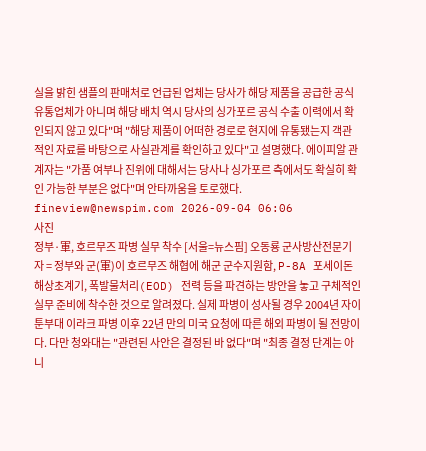실을 밝힌 샘플의 판매처로 언급된 업체는 당사가 해당 제품을 공급한 공식 유통업체가 아니며 해당 배치 역시 당사의 싱가포르 공식 수출 이력에서 확인되지 않고 있다"며 "해당 제품이 어떠한 경로로 현지에 유통됐는지 객관적인 자료를 바탕으로 사실관계를 확인하고 있다"고 설명했다. 에이피알 관계자는 "가품 여부나 진위에 대해서는 당사나 싱가포르 측에서도 확실히 확인 가능한 부분은 없다"며 안타까움을 토로했다. fineview@newspim.com 2026-09-04 06:06
사진
정부·軍, 호르무즈 파병 실무 착수 [서울=뉴스핌] 오동룡 군사방산전문기자 = 정부와 군(軍)이 호르무즈 해협에 해군 군수지원함, P-8A 포세이돈 해상초계기, 폭발물처리(EOD) 전력 등을 파견하는 방안을 놓고 구체적인 실무 준비에 착수한 것으로 알려졌다. 실제 파병이 성사될 경우 2004년 자이툰부대 이라크 파병 이후 22년 만의 미국 요청에 따른 해외 파병이 될 전망이다. 다만 청와대는 "관련된 사안은 결정된 바 없다"며 "최종 결정 단계는 아니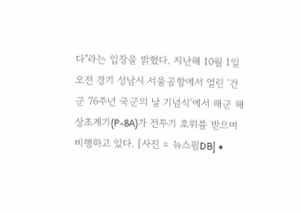다"라는 입장을 밝혔다. 지난해 10월 1일 오전 경기 성남시 서울공항에서 열린 '건군 76주년 국군의 날 기념식'에서 해군 해상초계기(P-8A)가 전투기 호위를 받으며 비행하고 있다. [사진 = 뉴스핌DB] ◆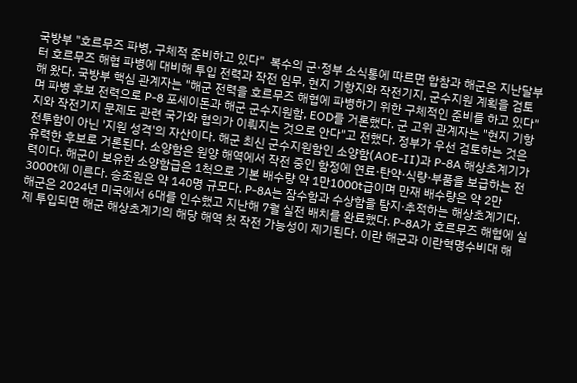국방부 "호르무즈 파병, 구체적 준비하고 있다"  복수의 군·정부 소식통에 따르면 합참과 해군은 지난달부터 호르무즈 해협 파병에 대비해 투입 전력과 작전 임무, 현지 기항지와 작전기지, 군수지원 계획을 검토해 왔다. 국방부 핵심 관계자는 "해군 전력을 호르무즈 해협에 파병하기 위한 구체적인 준비를 하고 있다"며 파병 후보 전력으로 P-8 포세이돈과 해군 군수지원함, EOD를 거론했다. 군 고위 관계자는 "현지 기항지와 작전기지 문제도 관련 국가와 협의가 이뤄지는 것으로 안다"고 전했다. 정부가 우선 검토하는 것은 전투함이 아닌 '지원 성격'의 자산이다. 해군 최신 군수지원함인 소양함(AOE-II)과 P-8A 해상초계기가 유력한 후보로 거론된다. 소양함은 원양 해역에서 작전 중인 함정에 연료·탄약·식량·부품을 보급하는 전력이다. 해군이 보유한 소양함급은 1척으로 기본 배수량 약 1만1000t급이며 만재 배수량은 약 2만3000t에 이른다. 승조원은 약 140명 규모다. P-8A는 잠수함과 수상함을 탐지·추적하는 해상초계기다. 해군은 2024년 미국에서 6대를 인수했고 지난해 7월 실전 배치를 완료했다. P-8A가 호르무즈 해협에 실제 투입되면 해군 해상초계기의 해당 해역 첫 작전 가능성이 제기된다. 이란 해군과 이란혁명수비대 해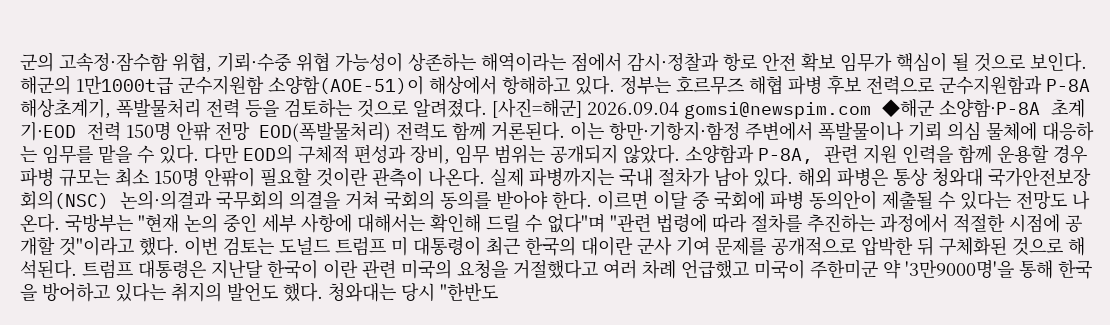군의 고속정·잠수함 위협, 기뢰·수중 위협 가능성이 상존하는 해역이라는 점에서 감시·정찰과 항로 안전 확보 임무가 핵심이 될 것으로 보인다. 해군의 1만1000t급 군수지원함 소양함(AOE-51)이 해상에서 항해하고 있다. 정부는 호르무즈 해협 파병 후보 전력으로 군수지원함과 P-8A 해상초계기, 폭발물처리 전력 등을 검토하는 것으로 알려졌다. [사진=해군] 2026.09.04 gomsi@newspim.com ◆해군 소양함·P-8A 초계기·EOD 전력 150명 안팎 전망  EOD(폭발물처리) 전력도 함께 거론된다. 이는 항만·기항지·함정 주변에서 폭발물이나 기뢰 의심 물체에 대응하는 임무를 맡을 수 있다. 다만 EOD의 구체적 편성과 장비, 임무 범위는 공개되지 않았다. 소양함과 P-8A, 관련 지원 인력을 함께 운용할 경우 파병 규모는 최소 150명 안팎이 필요할 것이란 관측이 나온다. 실제 파병까지는 국내 절차가 남아 있다. 해외 파병은 통상 청와대 국가안전보장회의(NSC) 논의·의결과 국무회의 의결을 거쳐 국회의 동의를 받아야 한다. 이르면 이달 중 국회에 파병 동의안이 제출될 수 있다는 전망도 나온다. 국방부는 "현재 논의 중인 세부 사항에 대해서는 확인해 드릴 수 없다"며 "관련 법령에 따라 절차를 추진하는 과정에서 적절한 시점에 공개할 것"이라고 했다. 이번 검토는 도널드 트럼프 미 대통령이 최근 한국의 대이란 군사 기여 문제를 공개적으로 압박한 뒤 구체화된 것으로 해석된다. 트럼프 대통령은 지난달 한국이 이란 관련 미국의 요청을 거절했다고 여러 차례 언급했고 미국이 주한미군 약 '3만9000명'을 통해 한국을 방어하고 있다는 취지의 발언도 했다. 청와대는 당시 "한반도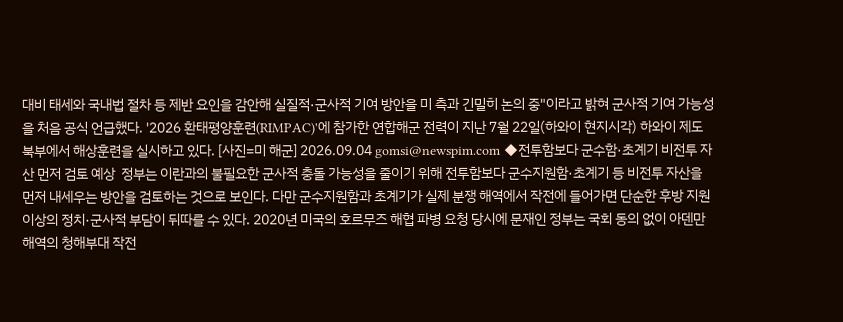대비 태세와 국내법 절차 등 제반 요인을 감안해 실질적·군사적 기여 방안을 미 측과 긴밀히 논의 중"이라고 밝혀 군사적 기여 가능성을 처음 공식 언급했다. '2026 환태평양훈련(RIMPAC)'에 참가한 연합해군 전력이 지난 7월 22일(하와이 현지시각) 하와이 제도 북부에서 해상훈련을 실시하고 있다. [사진=미 해군] 2026.09.04 gomsi@newspim.com ◆전투함보다 군수함·초계기 비전투 자산 먼저 검토 예상  정부는 이란과의 불필요한 군사적 충돌 가능성을 줄이기 위해 전투함보다 군수지원함·초계기 등 비전투 자산을 먼저 내세우는 방안을 검토하는 것으로 보인다. 다만 군수지원함과 초계기가 실제 분쟁 해역에서 작전에 들어가면 단순한 후방 지원 이상의 정치·군사적 부담이 뒤따를 수 있다. 2020년 미국의 호르무즈 해협 파병 요청 당시에 문재인 정부는 국회 동의 없이 아덴만 해역의 청해부대 작전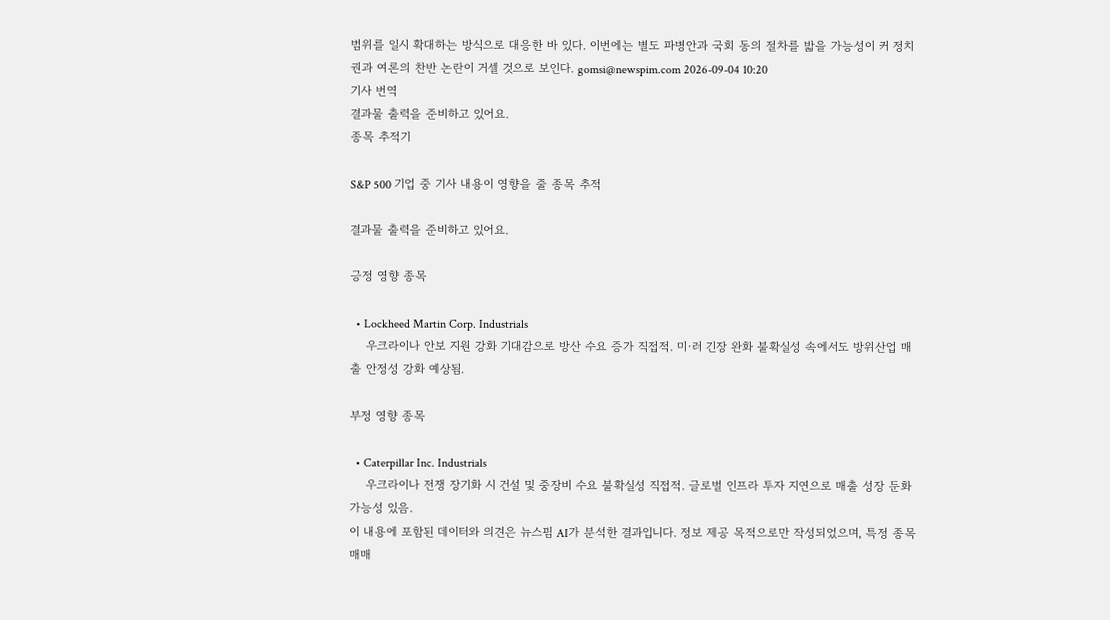범위를 일시 확대하는 방식으로 대응한 바 있다. 이번에는 별도 파병안과 국회 동의 절차를 밟을 가능성이 커 정치권과 여론의 찬반 논란이 거셀 것으로 보인다. gomsi@newspim.com 2026-09-04 10:20
기사 번역
결과물 출력을 준비하고 있어요.
종목 추적기

S&P 500 기업 중 기사 내용이 영향을 줄 종목 추적

결과물 출력을 준비하고 있어요.

긍정 영향 종목

  • Lockheed Martin Corp. Industrials
    우크라이나 안보 지원 강화 기대감으로 방산 수요 증가 직접적. 미·러 긴장 완화 불확실성 속에서도 방위산업 매출 안정성 강화 예상됨.

부정 영향 종목

  • Caterpillar Inc. Industrials
    우크라이나 전쟁 장기화 시 건설 및 중장비 수요 불확실성 직접적. 글로벌 인프라 투자 지연으로 매출 성장 둔화 가능성 있음.
이 내용에 포함된 데이터와 의견은 뉴스핌 AI가 분석한 결과입니다. 정보 제공 목적으로만 작성되었으며, 특정 종목 매매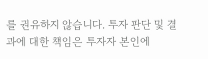를 권유하지 않습니다. 투자 판단 및 결과에 대한 책임은 투자자 본인에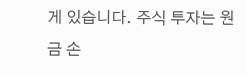게 있습니다. 주식 투자는 원금 손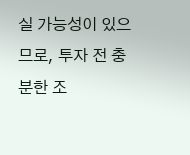실 가능성이 있으므로, 투자 전 충분한 조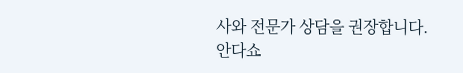사와 전문가 상담을 권장합니다.
안다쇼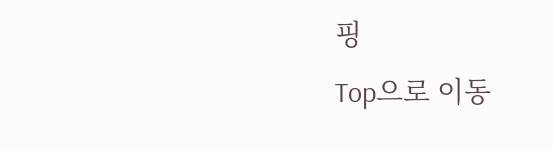핑
Top으로 이동